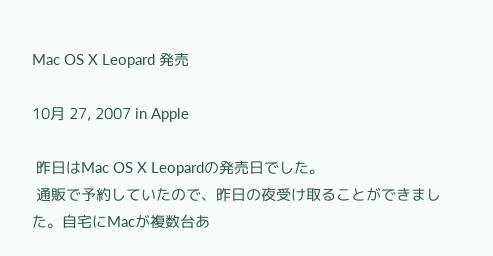Mac OS X Leopard 発売

10月 27, 2007 in Apple

 昨日はMac OS X Leopardの発売日でした。
 通販で予約していたので、昨日の夜受け取ることができました。自宅にMacが複数台あ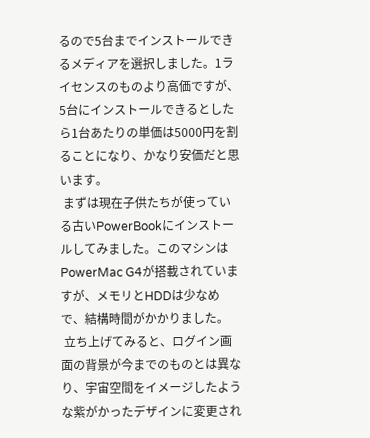るので5台までインストールできるメディアを選択しました。1ライセンスのものより高価ですが、5台にインストールできるとしたら1台あたりの単価は5000円を割ることになり、かなり安価だと思います。
 まずは現在子供たちが使っている古いPowerBookにインストールしてみました。このマシンはPowerMac G4が搭載されていますが、メモリとHDDは少なめで、結構時間がかかりました。
 立ち上げてみると、ログイン画面の背景が今までのものとは異なり、宇宙空間をイメージしたような紫がかったデザインに変更され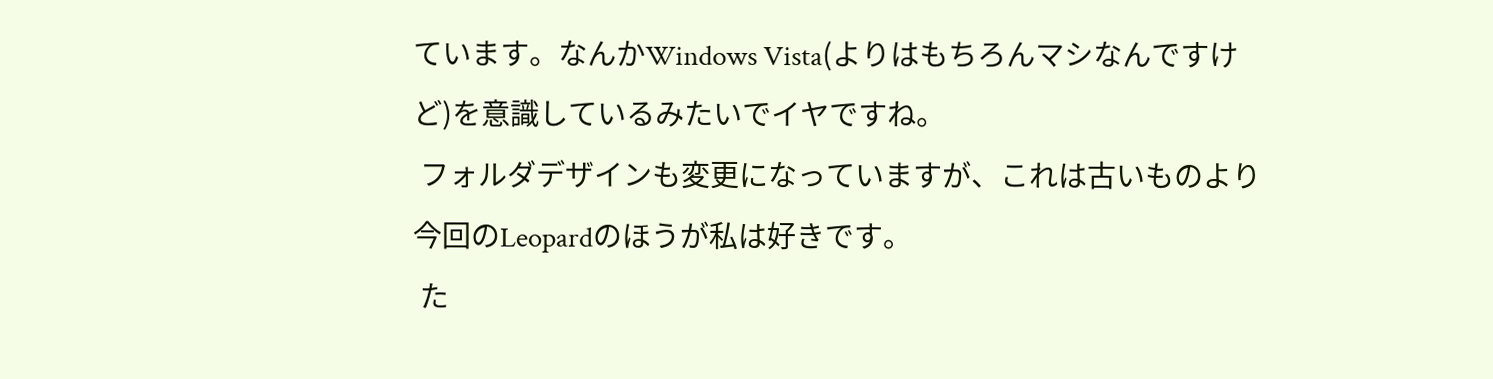ています。なんかWindows Vista(よりはもちろんマシなんですけど)を意識しているみたいでイヤですね。
 フォルダデザインも変更になっていますが、これは古いものより今回のLeopardのほうが私は好きです。
 た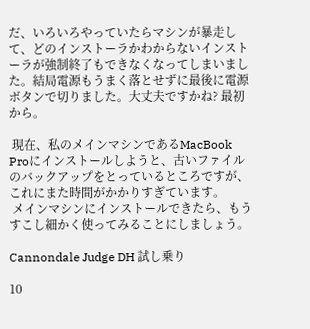だ、いろいろやっていたらマシンが暴走して、どのインストーラかわからないインストーラが強制終了もできなくなってしまいました。結局電源もうまく落とせずに最後に電源ボタンで切りました。大丈夫ですかね? 最初から。

 現在、私のメインマシンであるMacBook Proにインストールしようと、古いファイルのバックアップをとっているところですが、これにまた時間がかかりすぎています。
 メインマシンにインストールできたら、もうすこし細かく使ってみることにしましょう。

Cannondale Judge DH 試し乗り

10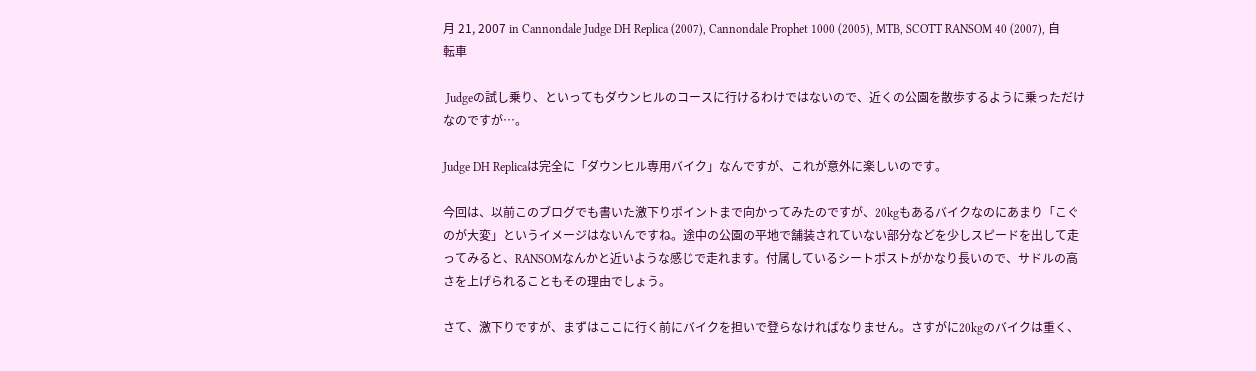月 21, 2007 in Cannondale Judge DH Replica (2007), Cannondale Prophet 1000 (2005), MTB, SCOTT RANSOM 40 (2007), 自転車

 Judgeの試し乗り、といってもダウンヒルのコースに行けるわけではないので、近くの公園を散歩するように乗っただけなのですが…。

Judge DH Replicaは完全に「ダウンヒル専用バイク」なんですが、これが意外に楽しいのです。

今回は、以前このブログでも書いた激下りポイントまで向かってみたのですが、20kgもあるバイクなのにあまり「こぐのが大変」というイメージはないんですね。途中の公園の平地で舗装されていない部分などを少しスピードを出して走ってみると、RANSOMなんかと近いような感じで走れます。付属しているシートポストがかなり長いので、サドルの高さを上げられることもその理由でしょう。

さて、激下りですが、まずはここに行く前にバイクを担いで登らなければなりません。さすがに20kgのバイクは重く、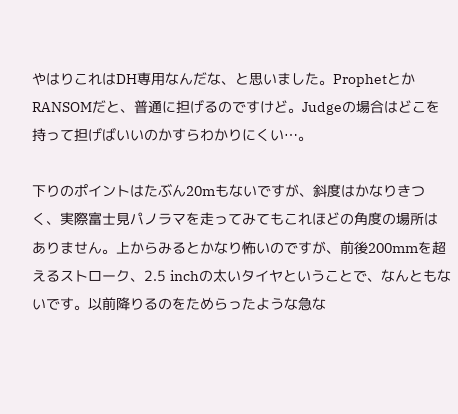やはりこれはDH専用なんだな、と思いました。ProphetとかRANSOMだと、普通に担げるのですけど。Judgeの場合はどこを持って担げばいいのかすらわかりにくい…。

下りのポイントはたぶん20mもないですが、斜度はかなりきつく、実際富士見パノラマを走ってみてもこれほどの角度の場所はありません。上からみるとかなり怖いのですが、前後200mmを超えるストローク、2.5 inchの太いタイヤということで、なんともないです。以前降りるのをためらったような急な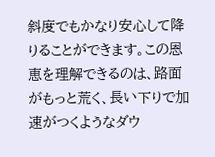斜度でもかなり安心して降りることができます。この恩恵を理解できるのは、路面がもっと荒く、長い下りで加速がつくようなダウ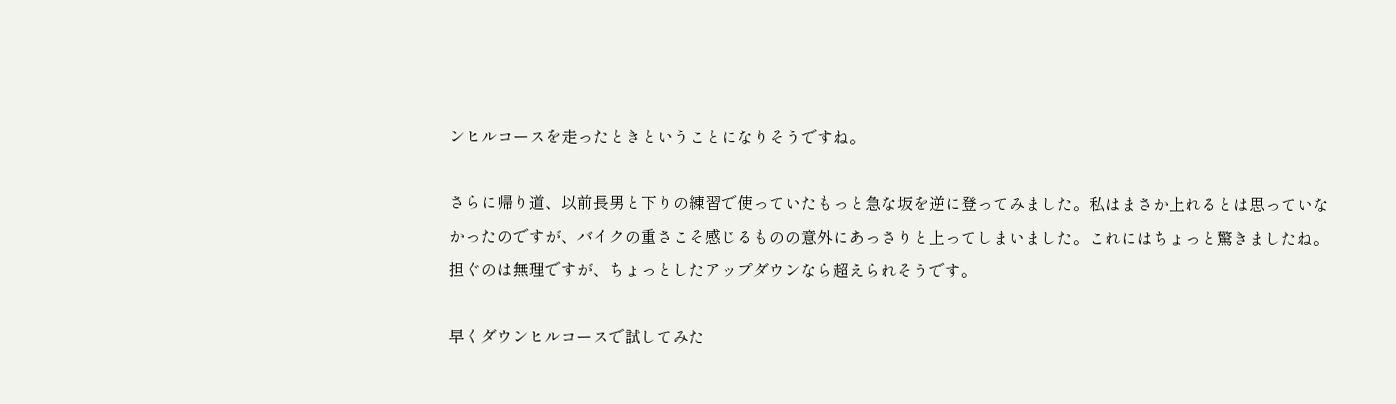ンヒルコースを走ったときということになりそうですね。

さらに帰り道、以前長男と下りの練習で使っていたもっと急な坂を逆に登ってみました。私はまさか上れるとは思っていなかったのですが、バイクの重さこそ感じるものの意外にあっさりと上ってしまいました。これにはちょっと驚きましたね。担ぐのは無理ですが、ちょっとしたアップダウンなら超えられそうです。

早くダウンヒルコースで試してみた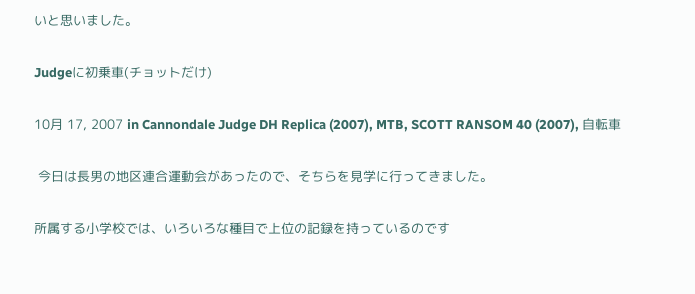いと思いました。

Judgeに初乗車(チョットだけ)

10月 17, 2007 in Cannondale Judge DH Replica (2007), MTB, SCOTT RANSOM 40 (2007), 自転車

 今日は長男の地区連合運動会があったので、そちらを見学に行ってきました。

所属する小学校では、いろいろな種目で上位の記録を持っているのです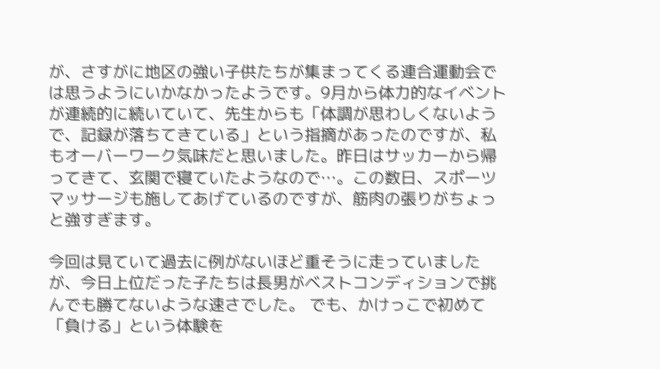が、さすがに地区の強い子供たちが集まってくる連合運動会では思うようにいかなかったようです。9月から体力的なイベントが連続的に続いていて、先生からも「体調が思わしくないようで、記録が落ちてきている」という指摘があったのですが、私もオーバーワーク気味だと思いました。昨日はサッカーから帰ってきて、玄関で寝ていたようなので…。この数日、スポーツマッサージも施してあげているのですが、筋肉の張りがちょっと強すぎます。

今回は見ていて過去に例がないほど重そうに走っていましたが、今日上位だった子たちは長男がベストコンディションで挑んでも勝てないような速さでした。 でも、かけっこで初めて「負ける」という体験を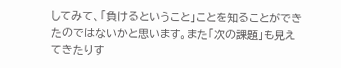してみて、「負けるということ」ことを知ることができたのではないかと思います。また「次の課題」も見えてきたりす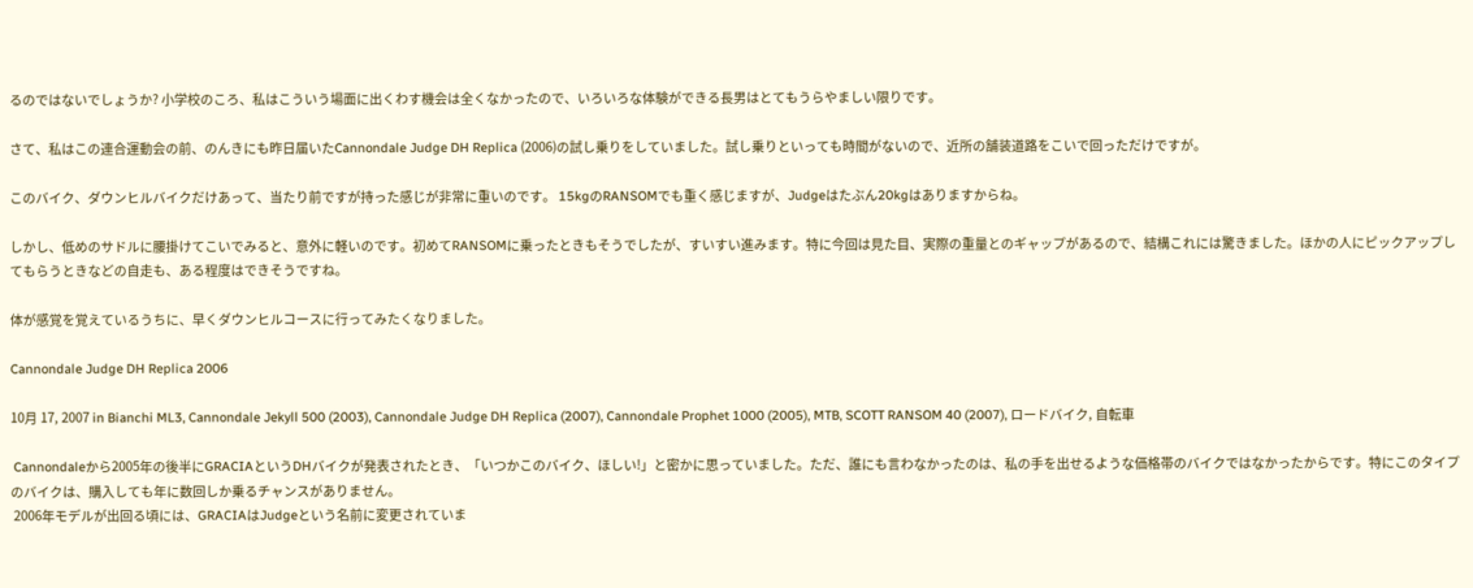るのではないでしょうか? 小学校のころ、私はこういう場面に出くわす機会は全くなかったので、いろいろな体験ができる長男はとてもうらやましい限りです。

さて、私はこの連合運動会の前、のんきにも昨日届いたCannondale Judge DH Replica (2006)の試し乗りをしていました。試し乗りといっても時間がないので、近所の舗装道路をこいで回っただけですが。

このバイク、ダウンヒルバイクだけあって、当たり前ですが持った感じが非常に重いのです。 15kgのRANSOMでも重く感じますが、Judgeはたぶん20kgはありますからね。

しかし、低めのサドルに腰掛けてこいでみると、意外に軽いのです。初めてRANSOMに乗ったときもそうでしたが、すいすい進みます。特に今回は見た目、実際の重量とのギャップがあるので、結構これには驚きました。ほかの人にピックアップしてもらうときなどの自走も、ある程度はできそうですね。

体が感覚を覚えているうちに、早くダウンヒルコースに行ってみたくなりました。

Cannondale Judge DH Replica 2006

10月 17, 2007 in Bianchi ML3, Cannondale Jekyll 500 (2003), Cannondale Judge DH Replica (2007), Cannondale Prophet 1000 (2005), MTB, SCOTT RANSOM 40 (2007), ロードバイク, 自転車

 Cannondaleから2005年の後半にGRACIAというDHバイクが発表されたとき、「いつかこのバイク、ほしい!」と密かに思っていました。ただ、誰にも言わなかったのは、私の手を出せるような価格帯のバイクではなかったからです。特にこのタイプのバイクは、購入しても年に数回しか乗るチャンスがありません。
 2006年モデルが出回る頃には、GRACIAはJudgeという名前に変更されていま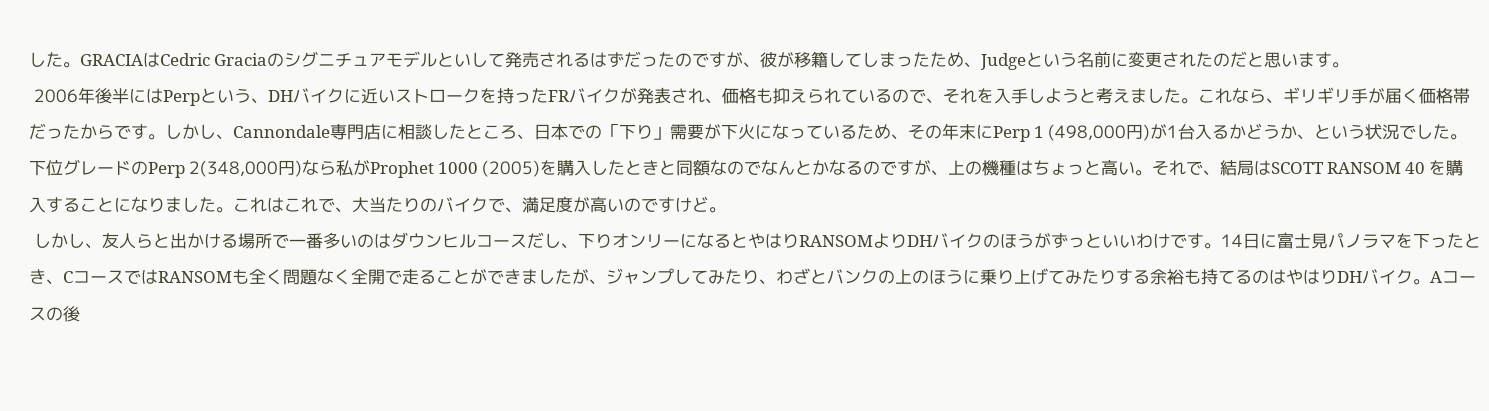した。GRACIAはCedric Graciaのシグニチュアモデルといして発売されるはずだったのですが、彼が移籍してしまったため、Judgeという名前に変更されたのだと思います。
 2006年後半にはPerpという、DHバイクに近いストロークを持ったFRバイクが発表され、価格も抑えられているので、それを入手しようと考えました。これなら、ギリギリ手が届く価格帯だったからです。しかし、Cannondale専門店に相談したところ、日本での「下り」需要が下火になっているため、その年末にPerp 1 (498,000円)が1台入るかどうか、という状況でした。下位グレードのPerp 2(348,000円)なら私がProphet 1000 (2005)を購入したときと同額なのでなんとかなるのですが、上の機種はちょっと高い。それで、結局はSCOTT RANSOM 40 を購入することになりました。これはこれで、大当たりのバイクで、満足度が高いのですけど。
 しかし、友人らと出かける場所で一番多いのはダウンヒルコースだし、下りオンリーになるとやはりRANSOMよりDHバイクのほうがずっといいわけです。14日に富士見パノラマを下ったとき、CコースではRANSOMも全く問題なく全開で走ることができましたが、ジャンプしてみたり、わざとバンクの上のほうに乗り上げてみたりする余裕も持てるのはやはりDHバイク。Aコースの後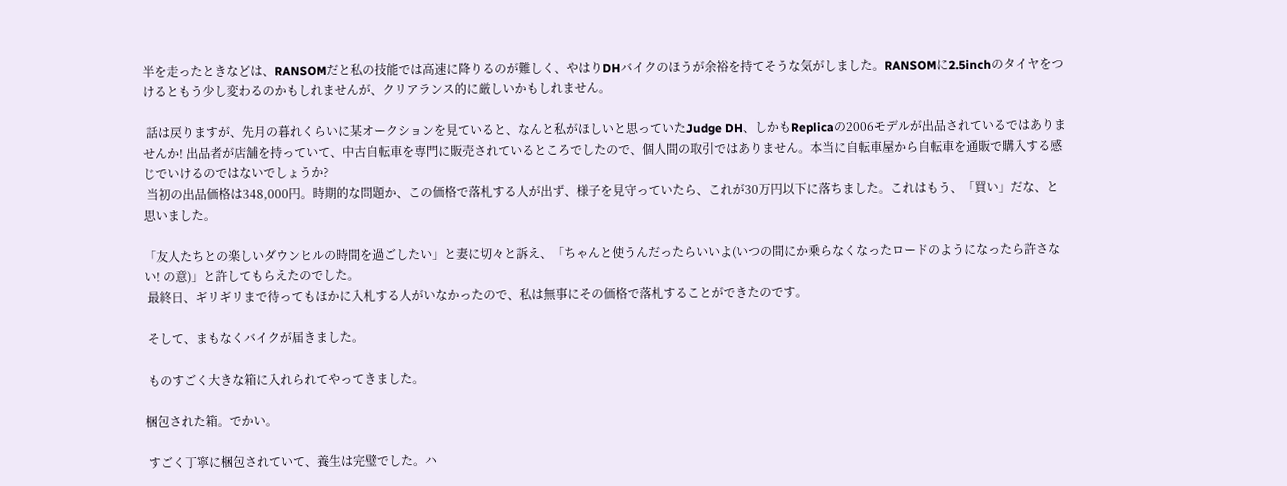半を走ったときなどは、RANSOMだと私の技能では高速に降りるのが難しく、やはりDHバイクのほうが余裕を持てそうな気がしました。RANSOMに2.5inchのタイヤをつけるともう少し変わるのかもしれませんが、クリアランス的に厳しいかもしれません。

 話は戻りますが、先月の暮れくらいに某オークションを見ていると、なんと私がほしいと思っていたJudge DH、しかもReplicaの2006モデルが出品されているではありませんか! 出品者が店舗を持っていて、中古自転車を専門に販売されているところでしたので、個人間の取引ではありません。本当に自転車屋から自転車を通販で購入する感じでいけるのではないでしょうか?
 当初の出品価格は348,000円。時期的な問題か、この価格で落札する人が出ず、様子を見守っていたら、これが30万円以下に落ちました。これはもう、「買い」だな、と思いました。

「友人たちとの楽しいダウンヒルの時間を過ごしたい」と妻に切々と訴え、「ちゃんと使うんだったらいいよ(いつの間にか乗らなくなったロードのようになったら許さない! の意)」と許してもらえたのでした。
 最終日、ギリギリまで待ってもほかに入札する人がいなかったので、私は無事にその価格で落札することができたのです。

 そして、まもなくバイクが届きました。

 ものすごく大きな箱に入れられてやってきました。

梱包された箱。でかい。

 すごく丁寧に梱包されていて、養生は完璧でした。ハ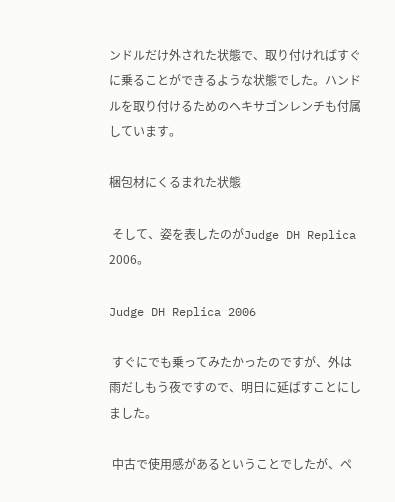ンドルだけ外された状態で、取り付ければすぐに乗ることができるような状態でした。ハンドルを取り付けるためのヘキサゴンレンチも付属しています。

梱包材にくるまれた状態

 そして、姿を表したのがJudge DH Replica 2006。

Judge DH Replica 2006

 すぐにでも乗ってみたかったのですが、外は雨だしもう夜ですので、明日に延ばすことにしました。

 中古で使用感があるということでしたが、ペ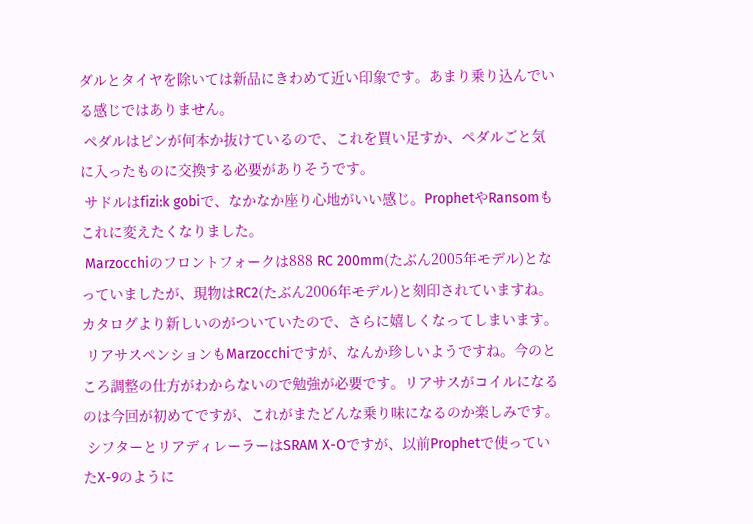ダルとタイヤを除いては新品にきわめて近い印象です。あまり乗り込んでいる感じではありません。
 ペダルはピンが何本か抜けているので、これを買い足すか、ペダルごと気に入ったものに交換する必要がありそうです。
 サドルはfizi:k gobiで、なかなか座り心地がいい感じ。ProphetやRansomもこれに変えたくなりました。
 Marzocchiのフロントフォークは888 RC 200mm(たぶん2005年モデル)となっていましたが、現物はRC2(たぶん2006年モデル)と刻印されていますね。カタログより新しいのがついていたので、さらに嬉しくなってしまいます。
 リアサスペンションもMarzocchiですが、なんか珍しいようですね。今のところ調整の仕方がわからないので勉強が必要です。リアサスがコイルになるのは今回が初めてですが、これがまたどんな乗り味になるのか楽しみです。
 シフターとリアディレーラーはSRAM X-Oですが、以前Prophetで使っていたX-9のように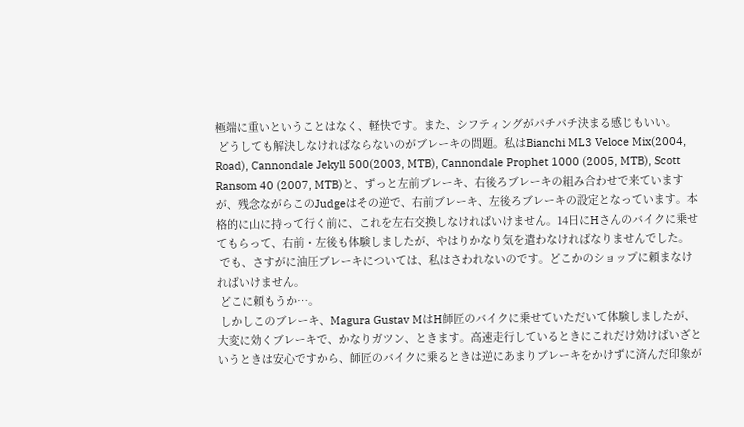極端に重いということはなく、軽快です。また、シフティングがパチパチ決まる感じもいい。
 どうしても解決しなければならないのがブレーキの問題。私はBianchi ML3 Veloce Mix(2004, Road), Cannondale Jekyll 500(2003, MTB), Cannondale Prophet 1000 (2005, MTB), Scott Ransom 40 (2007, MTB)と、ずっと左前ブレーキ、右後ろブレーキの組み合わせで来ていますが、残念ながらこのJudgeはその逆で、右前ブレーキ、左後ろブレーキの設定となっています。本格的に山に持って行く前に、これを左右交換しなければいけません。14日にHさんのバイクに乗せてもらって、右前・左後も体験しましたが、やはりかなり気を遣わなければなりませんでした。
 でも、さすがに油圧ブレーキについては、私はさわれないのです。どこかのショップに頼まなければいけません。
 どこに頼もうか…。
 しかしこのブレーキ、Magura Gustav MはH師匠のバイクに乗せていただいて体験しましたが、大変に効くブレーキで、かなりガツン、ときます。高速走行しているときにこれだけ効けばいざというときは安心ですから、師匠のバイクに乗るときは逆にあまりブレーキをかけずに済んだ印象が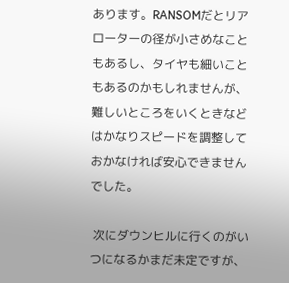あります。RANSOMだとリアローターの径が小さめなこともあるし、タイヤも細いこともあるのかもしれませんが、難しいところをいくときなどはかなりスピードを調整しておかなければ安心できませんでした。

 次にダウンヒルに行くのがいつになるかまだ未定ですが、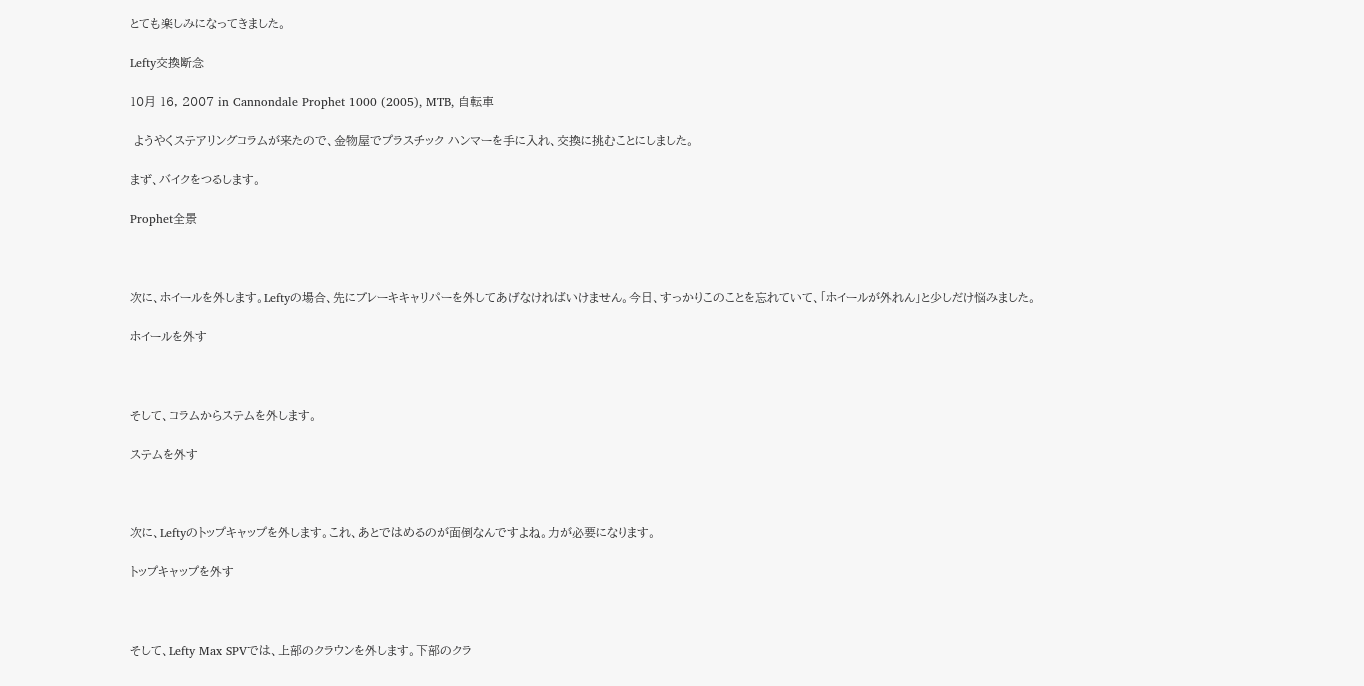とても楽しみになってきました。

Lefty交換断念

10月 16, 2007 in Cannondale Prophet 1000 (2005), MTB, 自転車

 ようやくステアリングコラムが来たので、金物屋でプラスチック ハンマーを手に入れ、交換に挑むことにしました。

まず、バイクをつるします。

Prophet全景



次に、ホイールを外します。Leftyの場合、先にブレーキキャリパーを外してあげなければいけません。今日、すっかりこのことを忘れていて、「ホイールが外れん」と少しだけ悩みました。

ホイールを外す



そして、コラムからステムを外します。

ステムを外す



次に、Leftyのトップキャップを外します。これ、あとではめるのが面倒なんですよね。力が必要になります。

トップキャップを外す



そして、Lefty Max SPVでは、上部のクラウンを外します。下部のクラ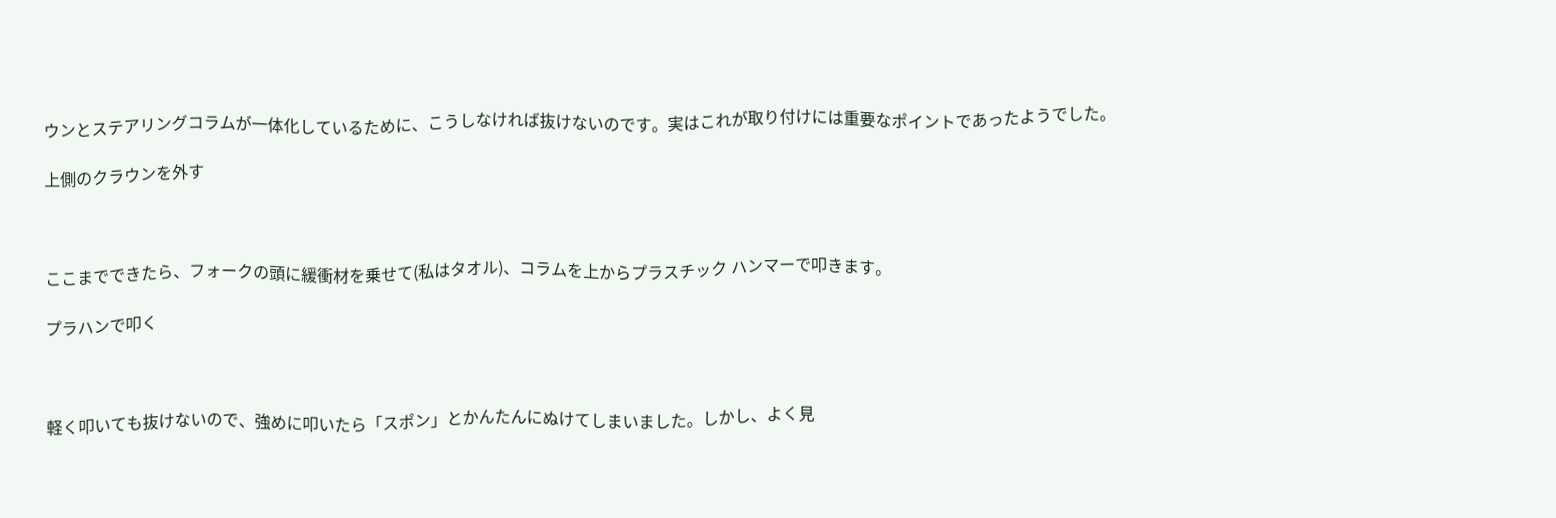ウンとステアリングコラムが一体化しているために、こうしなければ抜けないのです。実はこれが取り付けには重要なポイントであったようでした。

上側のクラウンを外す



ここまでできたら、フォークの頭に緩衝材を乗せて(私はタオル)、コラムを上からプラスチック ハンマーで叩きます。

プラハンで叩く



軽く叩いても抜けないので、強めに叩いたら「スポン」とかんたんにぬけてしまいました。しかし、よく見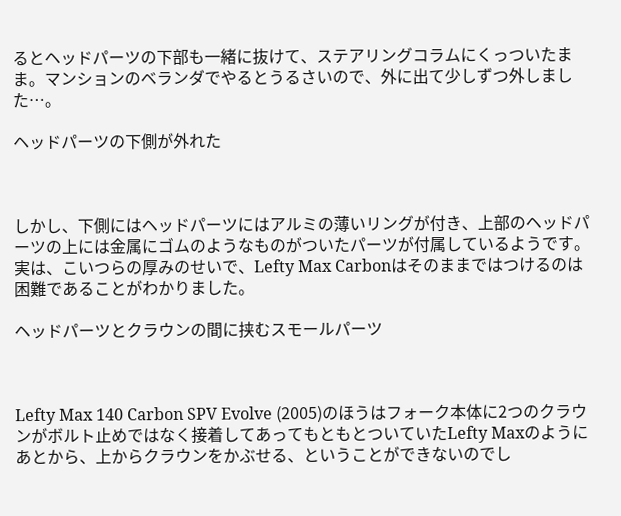るとヘッドパーツの下部も一緒に抜けて、ステアリングコラムにくっついたまま。マンションのベランダでやるとうるさいので、外に出て少しずつ外しました…。

ヘッドパーツの下側が外れた



しかし、下側にはヘッドパーツにはアルミの薄いリングが付き、上部のヘッドパーツの上には金属にゴムのようなものがついたパーツが付属しているようです。実は、こいつらの厚みのせいで、Lefty Max Carbonはそのままではつけるのは困難であることがわかりました。

ヘッドパーツとクラウンの間に挟むスモールパーツ



Lefty Max 140 Carbon SPV Evolve (2005)のほうはフォーク本体に2つのクラウンがボルト止めではなく接着してあってもともとついていたLefty Maxのようにあとから、上からクラウンをかぶせる、ということができないのでし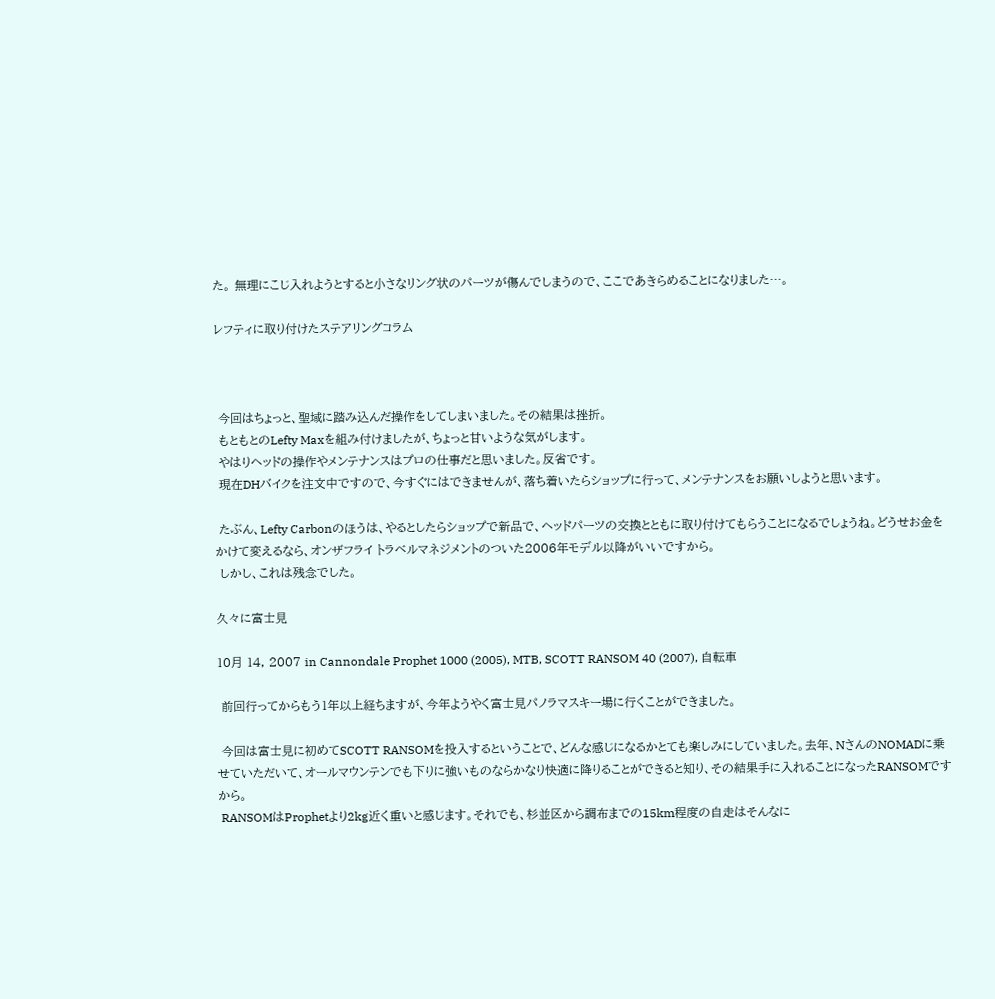た。 無理にこじ入れようとすると小さなリング状のパーツが傷んでしまうので、ここであきらめることになりました…。

レフティに取り付けたステアリングコラム



 今回はちょっと、聖域に踏み込んだ操作をしてしまいました。その結果は挫折。
 もともとのLefty Maxを組み付けましたが、ちょっと甘いような気がします。
 やはりヘッドの操作やメンテナンスはプロの仕事だと思いました。反省です。
 現在DHバイクを注文中ですので、今すぐにはできませんが、落ち着いたらショップに行って、メンテナンスをお願いしようと思います。

 たぶん、Lefty Carbonのほうは、やるとしたらショップで新品で、ヘッドパーツの交換とともに取り付けてもらうことになるでしょうね。どうせお金をかけて変えるなら、オンザフライ トラベルマネジメントのついた2006年モデル以降がいいですから。
 しかし、これは残念でした。

久々に富士見

10月 14, 2007 in Cannondale Prophet 1000 (2005), MTB, SCOTT RANSOM 40 (2007), 自転車

 前回行ってからもう1年以上経ちますが、今年ようやく富士見パノラマスキー場に行くことができました。

 今回は富士見に初めてSCOTT RANSOMを投入するということで、どんな感じになるかとても楽しみにしていました。去年、NさんのNOMADに乗せていただいて、オールマウンテンでも下りに強いものならかなり快適に降りることができると知り、その結果手に入れることになったRANSOMですから。
 RANSOMはProphetより2kg近く重いと感じます。それでも、杉並区から調布までの15km程度の自走はそんなに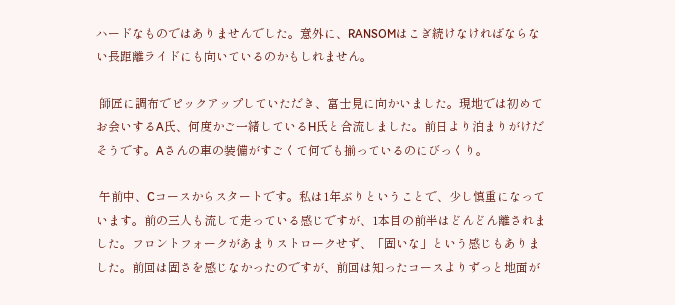ハードなものではありませんでした。意外に、RANSOMはこぎ続けなければならない長距離ライドにも向いているのかもしれません。

 師匠に調布でピックアップしていただき、富士見に向かいました。現地では初めてお会いするA氏、何度かご一緒しているH氏と合流しました。前日より泊まりがけだそうです。Aさんの車の装備がすごくて何でも揃っているのにびっくり。

 午前中、Cコースからスタートです。私は1年ぶりということで、少し慎重になっています。前の三人も流して走っている感じですが、1本目の前半はどんどん離されました。フロントフォークがあまりストロークせず、「固いな」という感じもありました。前回は固さを感じなかったのですが、前回は知ったコースよりずっと地面が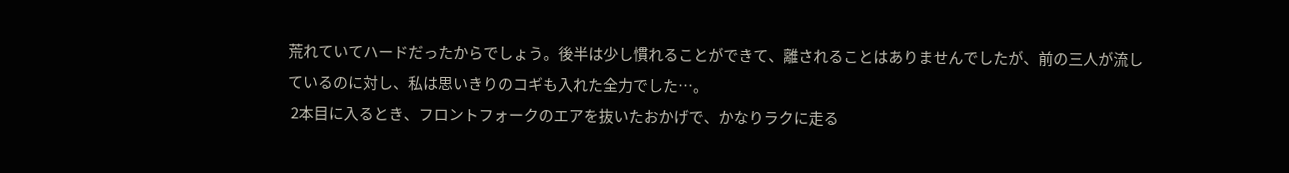荒れていてハードだったからでしょう。後半は少し慣れることができて、離されることはありませんでしたが、前の三人が流しているのに対し、私は思いきりのコギも入れた全力でした…。
 2本目に入るとき、フロントフォークのエアを抜いたおかげで、かなりラクに走る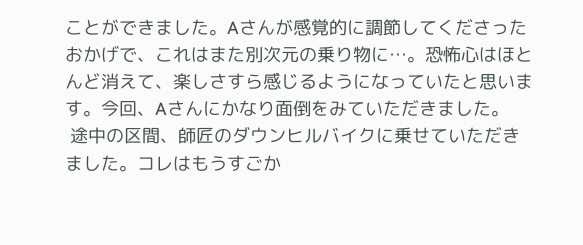ことができました。Aさんが感覚的に調節してくださったおかげで、これはまた別次元の乗り物に…。恐怖心はほとんど消えて、楽しさすら感じるようになっていたと思います。今回、Aさんにかなり面倒をみていただきました。
 途中の区間、師匠のダウンヒルバイクに乗せていただきました。コレはもうすごか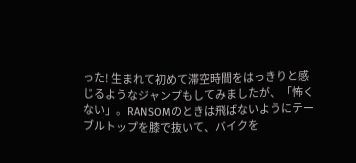った! 生まれて初めて滞空時間をはっきりと感じるようなジャンプもしてみましたが、「怖くない」。RANSOMのときは飛ばないようにテーブルトップを膝で抜いて、バイクを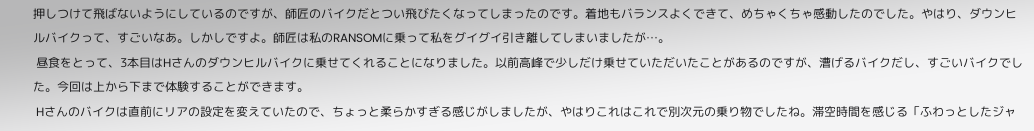押しつけて飛ばないようにしているのですが、師匠のバイクだとつい飛びたくなってしまったのです。着地もバランスよくできて、めちゃくちゃ感動したのでした。やはり、ダウンヒルバイクって、すごいなあ。しかしですよ。師匠は私のRANSOMに乗って私をグイグイ引き離してしまいましたが…。
 昼食をとって、3本目はHさんのダウンヒルバイクに乗せてくれることになりました。以前高峰で少しだけ乗せていただいたことがあるのですが、漕げるバイクだし、すごいバイクでした。今回は上から下まで体験することができます。
 Hさんのバイクは直前にリアの設定を変えていたので、ちょっと柔らかすぎる感じがしましたが、やはりこれはこれで別次元の乗り物でしたね。滞空時間を感じる「ふわっとしたジャ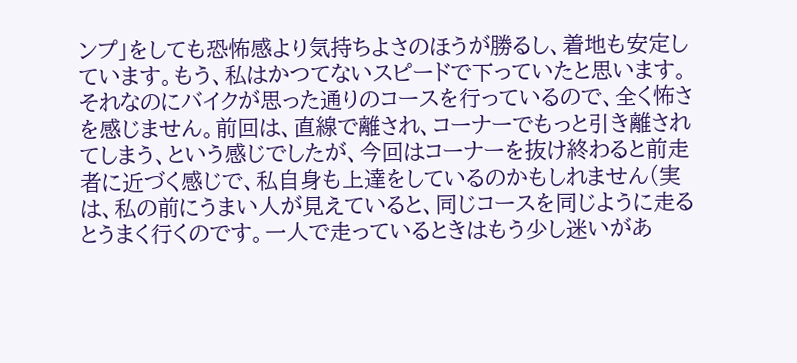ンプ」をしても恐怖感より気持ちよさのほうが勝るし、着地も安定しています。もう、私はかつてないスピードで下っていたと思います。それなのにバイクが思った通りのコースを行っているので、全く怖さを感じません。前回は、直線で離され、コーナーでもっと引き離されてしまう、という感じでしたが、今回はコーナーを抜け終わると前走者に近づく感じで、私自身も上達をしているのかもしれません(実は、私の前にうまい人が見えていると、同じコースを同じように走るとうまく行くのです。一人で走っているときはもう少し迷いがあ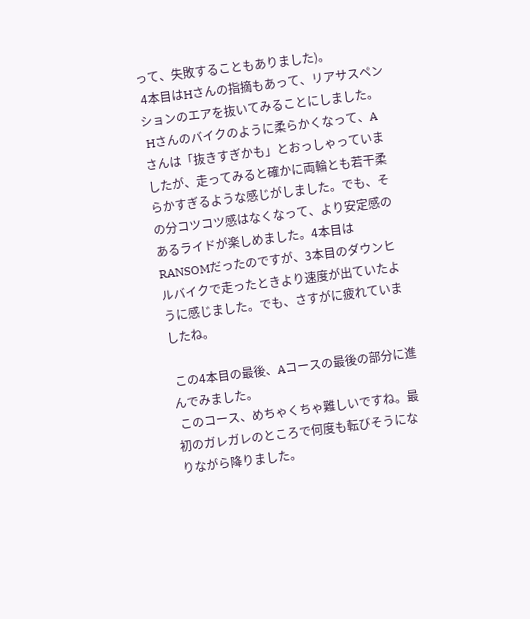って、失敗することもありました)。
 4本目はHさんの指摘もあって、リアサスペンションのエアを抜いてみることにしました。
 Hさんのバイクのように柔らかくなって、Aさんは「抜きすぎかも」とおっしゃっていましたが、走ってみると確かに両輪とも若干柔らかすぎるような感じがしました。でも、その分コツコツ感はなくなって、より安定感のあるライドが楽しめました。4本目はRANSOMだったのですが、3本目のダウンヒルバイクで走ったときより速度が出ていたように感じました。でも、さすがに疲れていましたね。

 この4本目の最後、Aコースの最後の部分に進んでみました。
 このコース、めちゃくちゃ難しいですね。最初のガレガレのところで何度も転びそうになりながら降りました。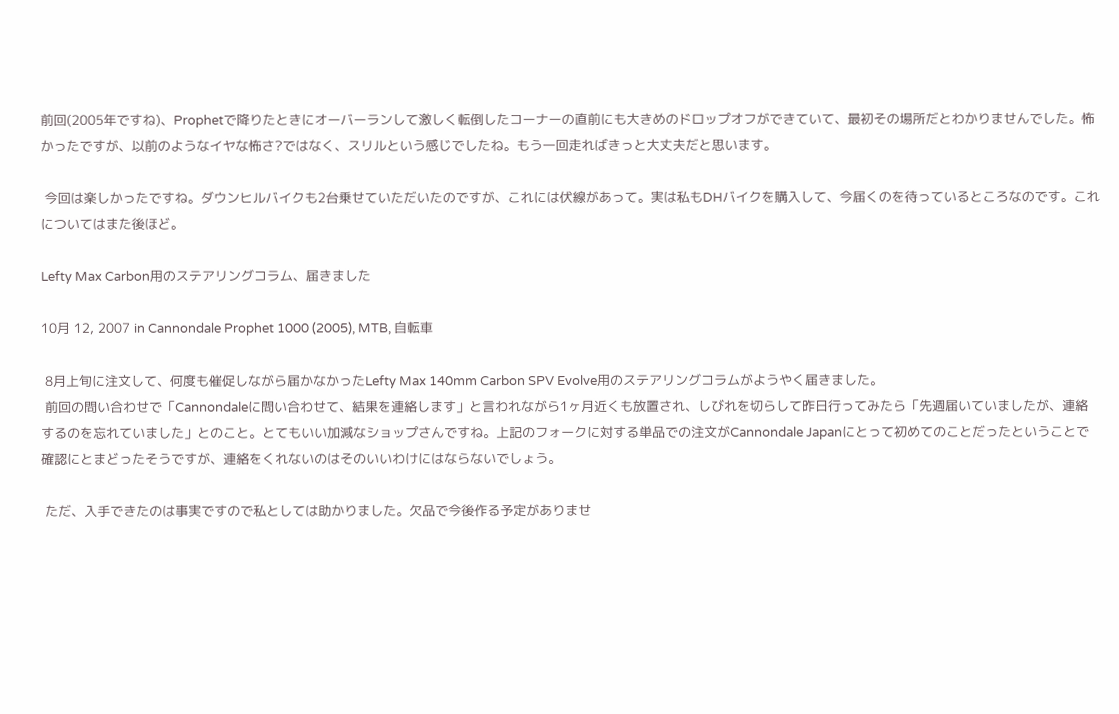前回(2005年ですね)、Prophetで降りたときにオーバーランして激しく転倒したコーナーの直前にも大きめのドロップオフができていて、最初その場所だとわかりませんでした。怖かったですが、以前のようなイヤな怖さ?ではなく、スリルという感じでしたね。もう一回走ればきっと大丈夫だと思います。

 今回は楽しかったですね。ダウンヒルバイクも2台乗せていただいたのですが、これには伏線があって。実は私もDHバイクを購入して、今届くのを待っているところなのです。これについてはまた後ほど。

Lefty Max Carbon用のステアリングコラム、届きました

10月 12, 2007 in Cannondale Prophet 1000 (2005), MTB, 自転車

 8月上旬に注文して、何度も催促しながら届かなかったLefty Max 140mm Carbon SPV Evolve用のステアリングコラムがようやく届きました。
 前回の問い合わせで「Cannondaleに問い合わせて、結果を連絡します」と言われながら1ヶ月近くも放置され、しびれを切らして昨日行ってみたら「先週届いていましたが、連絡するのを忘れていました」とのこと。とてもいい加減なショップさんですね。上記のフォークに対する単品での注文がCannondale Japanにとって初めてのことだったということで確認にとまどったそうですが、連絡をくれないのはそのいいわけにはならないでしょう。

 ただ、入手できたのは事実ですので私としては助かりました。欠品で今後作る予定がありませ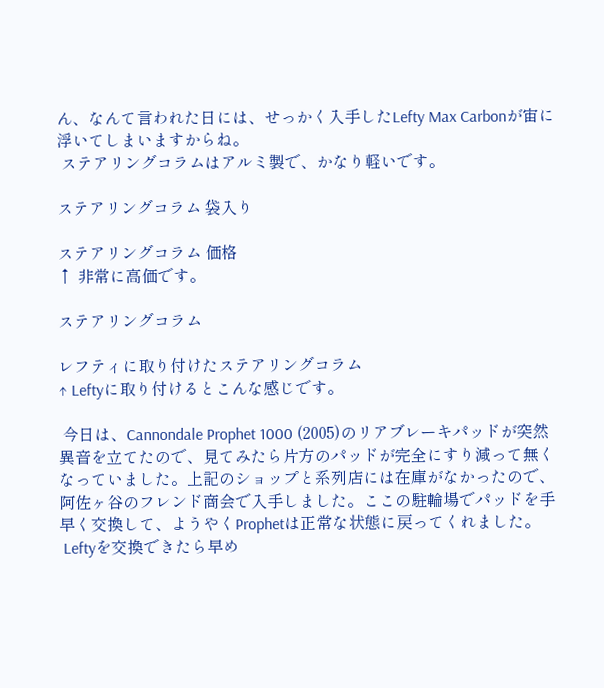ん、なんて言われた日には、せっかく入手したLefty Max Carbonが宙に浮いてしまいますからね。
 ステアリングコラムはアルミ製で、かなり軽いです。

ステアリングコラム 袋入り

ステアリングコラム 価格
↑ 非常に高価です。

ステアリングコラム

レフティに取り付けたステアリングコラム
↑ Leftyに取り付けるとこんな感じです。

 今日は、Cannondale Prophet 1000 (2005)のリアブレーキパッドが突然異音を立てたので、見てみたら片方のパッドが完全にすり減って無くなっていました。上記のショップと系列店には在庫がなかったので、阿佐ヶ谷のフレンド商会で入手しました。ここの駐輪場でパッドを手早く交換して、ようやくProphetは正常な状態に戻ってくれました。
 Leftyを交換できたら早め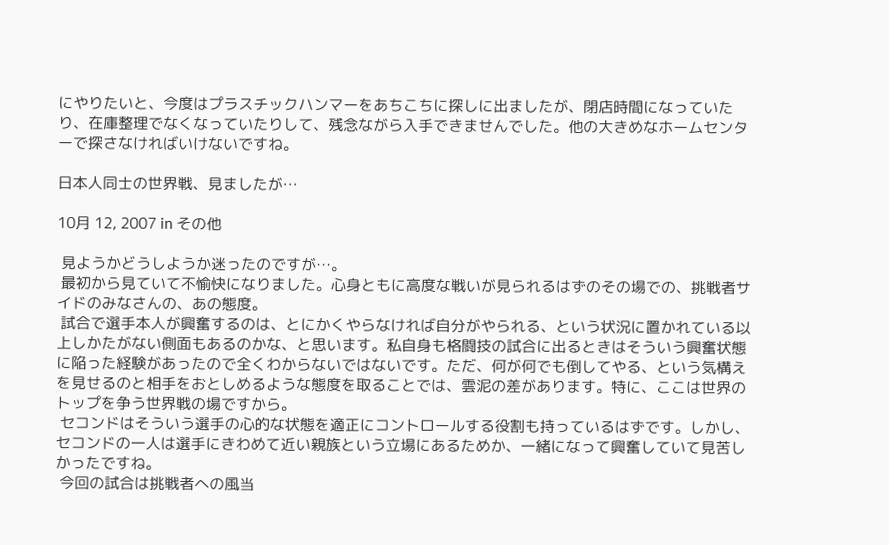にやりたいと、今度はプラスチックハンマーをあちこちに探しに出ましたが、閉店時間になっていたり、在庫整理でなくなっていたりして、残念ながら入手できませんでした。他の大きめなホームセンターで探さなければいけないですね。

日本人同士の世界戦、見ましたが…

10月 12, 2007 in その他

 見ようかどうしようか迷ったのですが…。
 最初から見ていて不愉快になりました。心身ともに高度な戦いが見られるはずのその場での、挑戦者サイドのみなさんの、あの態度。
 試合で選手本人が興奮するのは、とにかくやらなければ自分がやられる、という状況に置かれている以上しかたがない側面もあるのかな、と思います。私自身も格闘技の試合に出るときはそういう興奮状態に陥った経験があったので全くわからないではないです。ただ、何が何でも倒してやる、という気構えを見せるのと相手をおとしめるような態度を取ることでは、雲泥の差があります。特に、ここは世界のトップを争う世界戦の場ですから。
 セコンドはそういう選手の心的な状態を適正にコントロールする役割も持っているはずです。しかし、セコンドの一人は選手にきわめて近い親族という立場にあるためか、一緒になって興奮していて見苦しかったですね。
 今回の試合は挑戦者への風当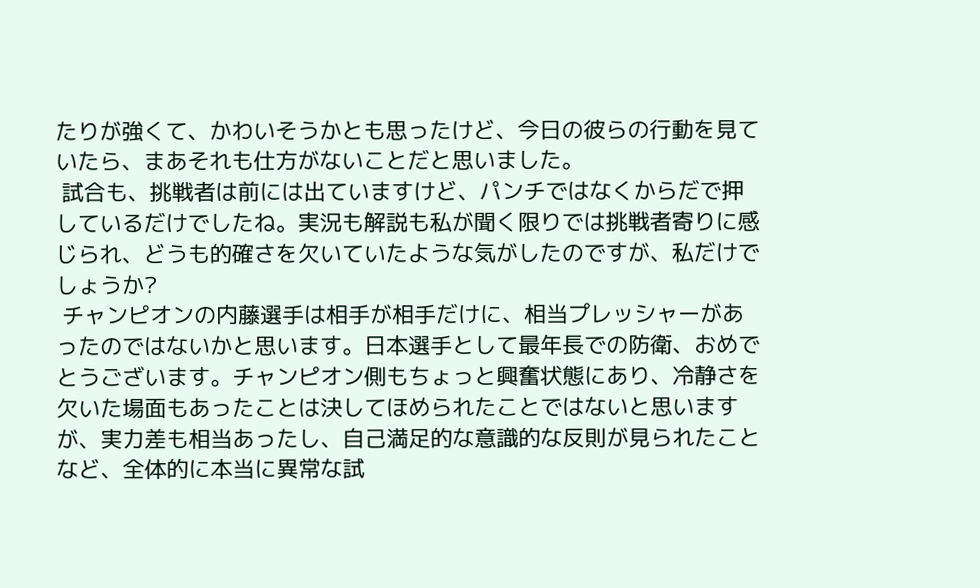たりが強くて、かわいそうかとも思ったけど、今日の彼らの行動を見ていたら、まあそれも仕方がないことだと思いました。
 試合も、挑戦者は前には出ていますけど、パンチではなくからだで押しているだけでしたね。実況も解説も私が聞く限りでは挑戦者寄りに感じられ、どうも的確さを欠いていたような気がしたのですが、私だけでしょうか?
 チャンピオンの内藤選手は相手が相手だけに、相当プレッシャーがあったのではないかと思います。日本選手として最年長での防衛、おめでとうございます。チャンピオン側もちょっと興奮状態にあり、冷静さを欠いた場面もあったことは決してほめられたことではないと思いますが、実力差も相当あったし、自己満足的な意識的な反則が見られたことなど、全体的に本当に異常な試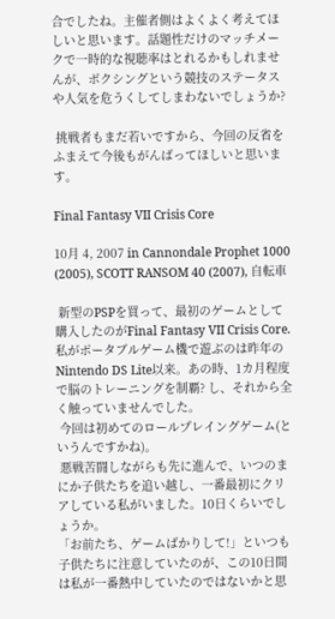合でしたね。主催者側はよくよく考えてほしいと思います。話題性だけのマッチメークで一時的な視聴率はとれるかもしれませんが、ボクシングという競技のステータスや人気を危うくしてしまわないでしょうか?

 挑戦者もまだ若いですから、今回の反省をふまえて今後もがんばってほしいと思います。

Final Fantasy VII Crisis Core

10月 4, 2007 in Cannondale Prophet 1000 (2005), SCOTT RANSOM 40 (2007), 自転車

 新型のPSPを買って、最初のゲームとして購入したのがFinal Fantasy VII Crisis Core. 私がポータブルゲーム機で遊ぶのは昨年のNintendo DS Lite以来。あの時、1カ月程度で脳のトレーニングを制覇? し、それから全く触っていませんでした。
 今回は初めてのロールプレイングゲーム(というんですかね)。
 悪戦苦闘しながらも先に進んで、いつのまにか子供たちを追い越し、一番最初にクリアしている私がいました。10日くらいでしょうか。
「お前たち、ゲームばかりして!」といつも子供たちに注意していたのが、この10日間は私が一番熱中していたのではないかと思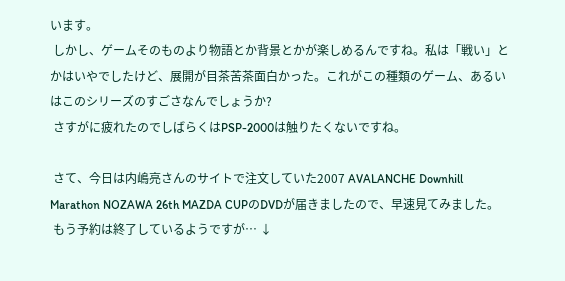います。
 しかし、ゲームそのものより物語とか背景とかが楽しめるんですね。私は「戦い」とかはいやでしたけど、展開が目茶苦茶面白かった。これがこの種類のゲーム、あるいはこのシリーズのすごさなんでしょうか?
 さすがに疲れたのでしばらくはPSP-2000は触りたくないですね。

 さて、今日は内嶋亮さんのサイトで注文していた2007 AVALANCHE Downhill Marathon NOZAWA 26th MAZDA CUPのDVDが届きましたので、早速見てみました。
 もう予約は終了しているようですが… ↓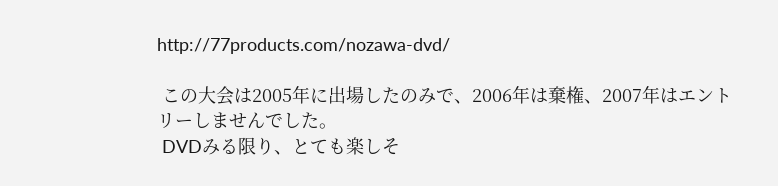http://77products.com/nozawa-dvd/

 この大会は2005年に出場したのみで、2006年は棄権、2007年はエントリーしませんでした。
 DVDみる限り、とても楽しそ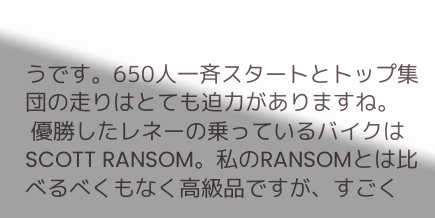うです。650人一斉スタートとトップ集団の走りはとても迫力がありますね。
 優勝したレネーの乗っているバイクはSCOTT RANSOM。私のRANSOMとは比べるべくもなく高級品ですが、すごく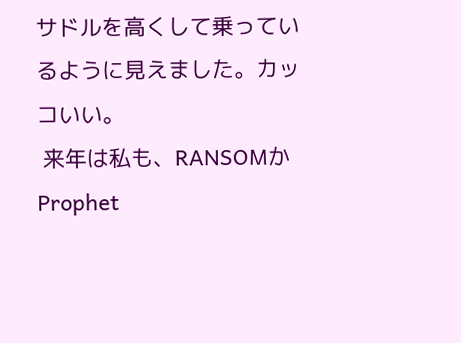サドルを高くして乗っているように見えました。カッコいい。
 来年は私も、RANSOMかProphet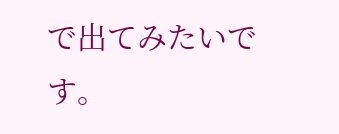で出てみたいです。